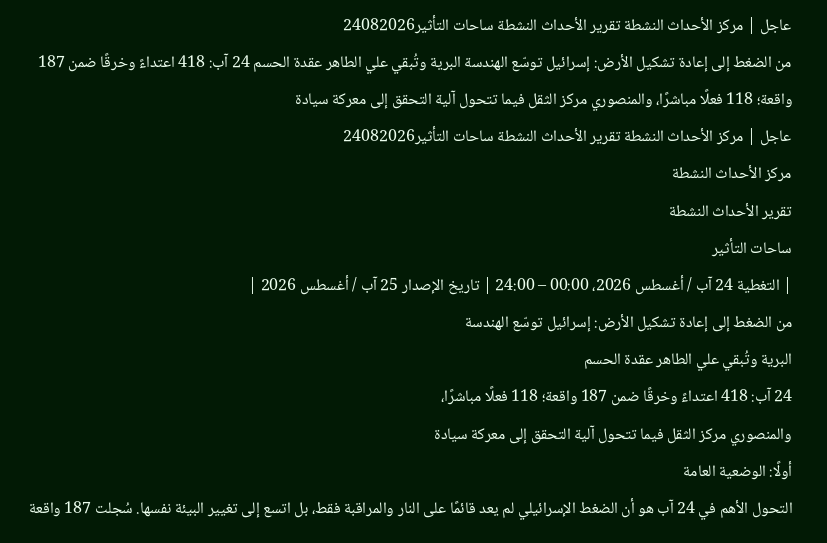عاجل | مركز الأحداث النشطة تقرير الأحداث النشطة ساحات التأثير24082026
من الضغط إلى إعادة تشكيل الأرض: إسرائيل توسّع الهندسة البرية وتُبقي علي الطاهر عقدة الحسم 24 آب: 418 اعتداءً وخرقًا ضمن 187 واقعة؛ 118 فعلًا مباشرًا، والمنصوري مركز الثقل فيما تتحول آلية التحقق إلى معركة سيادة
عاجل | مركز الأحداث النشطة تقرير الأحداث النشطة ساحات التأثير24082026
مركز الأحداث النشطة
تقرير الأحداث النشطة
ساحات التأثير
| التغطية 24 آب / أغسطس 2026، 00:00 – 24:00 | تاريخ الإصدار 25 آب / أغسطس 2026 |
من الضغط إلى إعادة تشكيل الأرض: إسرائيل توسّع الهندسة
البرية وتُبقي علي الطاهر عقدة الحسم
24 آب: 418 اعتداءً وخرقًا ضمن 187 واقعة؛ 118 فعلًا مباشرًا،
والمنصوري مركز الثقل فيما تتحول آلية التحقق إلى معركة سيادة
أولًا: الوضعية العامة
التحول الأهم في 24 آب هو أن الضغط الإسرائيلي لم يعد قائمًا على النار والمراقبة فقط، بل اتسع إلى تغيير البيئة نفسها. سُجلت 187 واقعة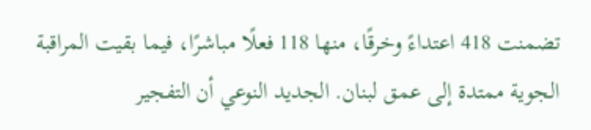تضمنت 418 اعتداءً وخرقًا، منها 118 فعلًا مباشرًا، فيما بقيت المراقبة الجوية ممتدة إلى عمق لبنان. الجديد النوعي أن التفجير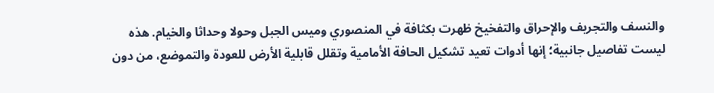والنسف والتجريف والإحراق والتفخيخ ظهرت بكثافة في المنصوري وميس الجبل وحولا وحداثا والخيام. هذه ليست تفاصيل جانبية؛ إنها أدوات تعيد تشكيل الحافة الأمامية وتقلل قابلية الأرض للعودة والتموضع، من دون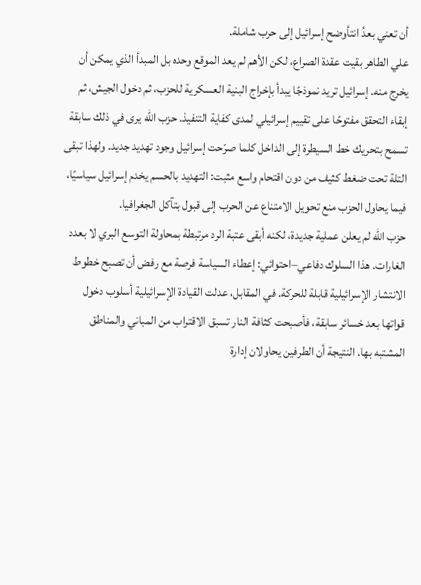أن تعني بعدُ انتأوضح إسرائيل إلى حرب شاملة.
علي الطاهر بقيت عقدة الصراع، لكن الأهم لم يعد الموقع وحده بل المبدأ الذي يمكن أن يخرج منه. إسرائيل تريد نموذجًا يبدأ بإخراج البنية العسكرية للحزب، ثم دخول الجيش، ثم إبقاء التحقق مفتوحًا على تقييم إسرائيلي لمدى كفاية التنفيذ. حزب الله يرى في ذلك سابقة تسمح بتحريك خط السيطرة إلى الداخل كلما صرّحت إسرائيل وجود تهديد جديد. ولهذا تبقى التلة تحت ضغط كثيف من دون اقتحام واسع مثبت: التهديد بالحسم يخدم إسرائيل سياسيًا، فيما يحاول الحزب منع تحويل الامتناع عن الحرب إلى قبول بتآكل الجغرافيا.
حزب الله لم يعلن عملية جديدة، لكنه أبقى عتبة الرد مرتبطة بمحاولة التوسع البري لا بعدد الغارات. هذا السلوك دفاعي–احتوائي: إعطاء السياسة فرصة مع رفض أن تصبح خطوط الانتشار الإسرائيلية قابلة للحركة. في المقابل، عدلت القيادة الإسرائيلية أسلوب دخول قواتها بعد خسائر سابقة، فأصبحت كثافة النار تسبق الاقتراب من المباني والمناطق المشتبه بها. النتيجة أن الطرفين يحاولان إدارة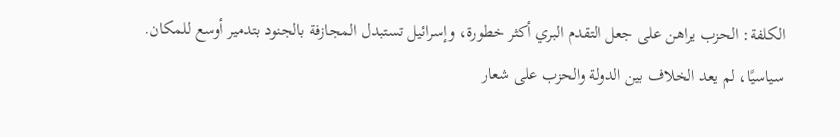الكلفة: الحزب يراهن على جعل التقدم البري أكثر خطورة، وإسرائيل تستبدل المجازفة بالجنود بتدمير أوسع للمكان.
سياسيًا، لم يعد الخلاف بين الدولة والحزب على شعار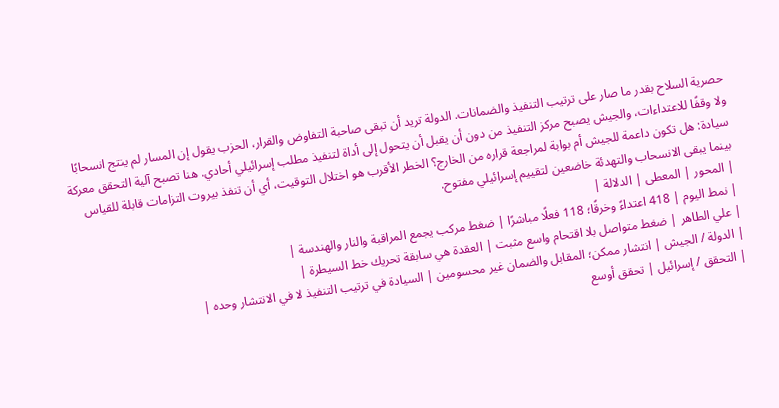حصرية السلاح بقدر ما صار على ترتيب التنفيذ والضمانات. الدولة تريد أن تبقى صاحبة التفاوض والقرار، الحزب يقول إن المسار لم ينتج انسحابًا ولا وقفًا للاعتداءات، والجيش يصبح مركز التنفيذ من دون أن يقبل أن يتحول إلى أداة لتنفيذ مطلب إسرائيلي أحادي. هنا تصبح آلية التحقق معركة سيادة: هل تكون داعمة للجيش أم بوابة لمراجعة قراره من الخارج؟ الخطر الأقرب هو اختلال التوقيت، أي أن تنفذ بيروت التزامات قابلة للقياس بينما يبقى الانسحاب والتهدئة خاضعين لتقييم إسرائيلي مفتوح.
| المحور | المعطى | الدلالة |
| نمط اليوم | 418 اعتداءً وخرقًا؛ 118 فعلًا مباشرًا | ضغط مركب يجمع المراقبة والنار والهندسة |
| علي الطاهر | ضغط متواصل بلا اقتحام واسع مثبت | العقدة هي سابقة تحريك خط السيطرة |
| الدولة / الجيش | انتشار ممكن؛ المقابل والضمان غير محسومين | السيادة في ترتيب التنفيذ لا في الانتشار وحده |
| التحقق / إسرائيل | تحقق أوسع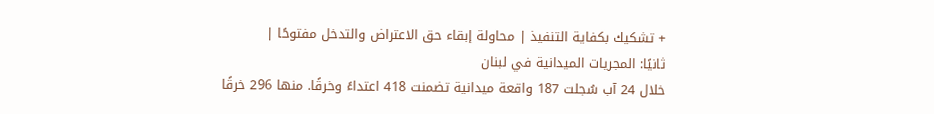+ تشكيك بكفاية التنفيذ | محاولة إبقاء حق الاعتراض والتدخل مفتوحًا |
ثانيًا: المجريات الميدانية في لبنان
خلال 24 آب سُجلت 187 واقعة ميدانية تضمنت 418 اعتداءً وخرقًا. منها 296 خرقًا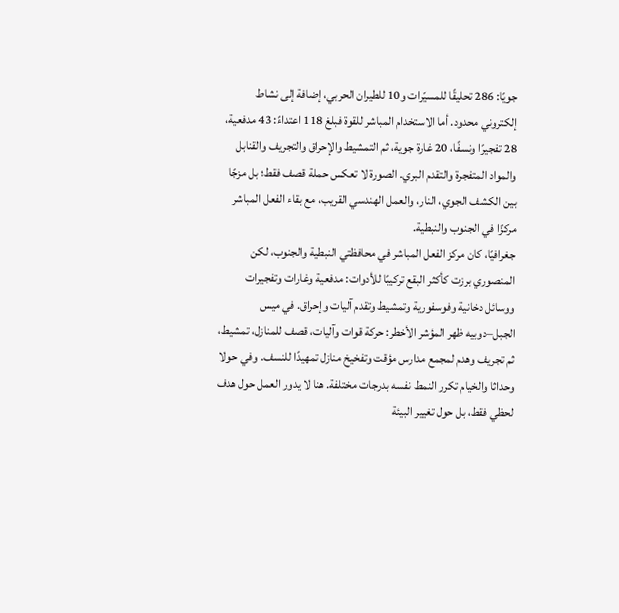جويًا: 286 تحليقًا للمسيّرات و10 للطيران الحربي، إضافة إلى نشاط إلكتروني محدود. أما الاستخدام المباشر للقوة فبلغ 118 اعتداءً: 43 مدفعية، 28 تفجيرًا ونسفًا، 20 غارة جوية، ثم التمشيط والإحراق والتجريف والقنابل والمواد المتفجرة والتقدم البري. الصورة لا تعكس حملة قصف فقط؛ بل مزجًا بين الكشف الجوي، النار، والعمل الهندسي القريب، مع بقاء الفعل المباشر مركزًا في الجنوب والنبطية.
جغرافيًا، كان مركز الفعل المباشر في محافظتي النبطية والجنوب، لكن المنصوري برزت كأكثر البقع تركيبًا للأدوات: مدفعية وغارات وتفجيرات ووسائل دخانية وفوسفورية وتمشيط وتقدم آليات وإحراق. في ميس الجبل–دوبيه ظهر المؤشر الأخطر: حركة قوات وآليات، قصف للمنازل، تمشيط، ثم تجريف وهدم لمجمع مدارس مؤقت وتفخيخ منازل تمهيدًا للنسف. وفي حولا وحداثا والخيام تكرر النمط نفسه بدرجات مختلفة. هنا لا يدور العمل حول هدف لحظي فقط، بل حول تغيير البيئة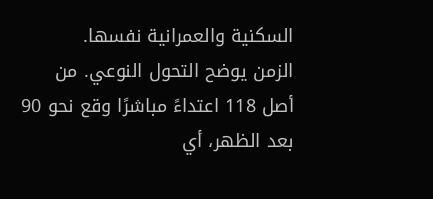السكنية والعمرانية نفسها.
الزمن يوضح التحول النوعي. من أصل 118 اعتداءً مباشرًا وقع نحو 90 بعد الظهر، أي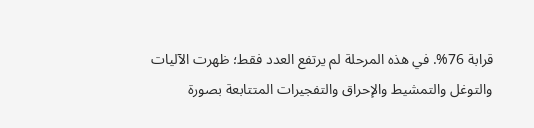قرابة 76%. في هذه المرحلة لم يرتفع العدد فقط؛ ظهرت الآليات والتوغل والتمشيط والإحراق والتفجيرات المتتابعة بصورة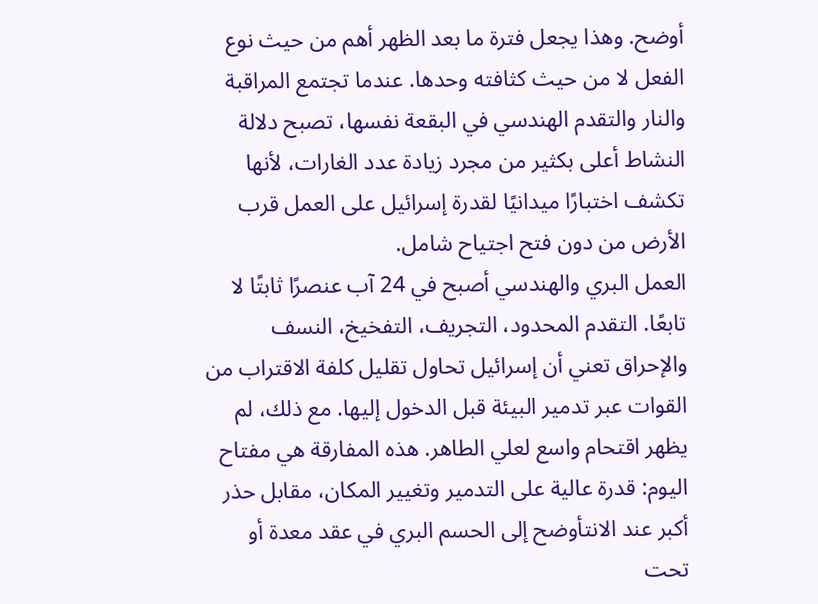أوضح. وهذا يجعل فترة ما بعد الظهر أهم من حيث نوع الفعل لا من حيث كثافته وحدها. عندما تجتمع المراقبة والنار والتقدم الهندسي في البقعة نفسها، تصبح دلالة النشاط أعلى بكثير من مجرد زيادة عدد الغارات، لأنها تكشف اختبارًا ميدانيًا لقدرة إسرائيل على العمل قرب الأرض من دون فتح اجتياح شامل.
العمل البري والهندسي أصبح في 24 آب عنصرًا ثابتًا لا تابعًا. التقدم المحدود، التجريف، التفخيخ، النسف والإحراق تعني أن إسرائيل تحاول تقليل كلفة الاقتراب من القوات عبر تدمير البيئة قبل الدخول إليها. مع ذلك، لم يظهر اقتحام واسع لعلي الطاهر. هذه المفارقة هي مفتاح اليوم: قدرة عالية على التدمير وتغيير المكان، مقابل حذر أكبر عند الانتأوضح إلى الحسم البري في عقد معدة أو تحت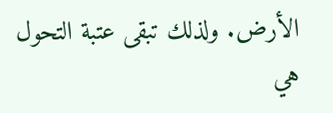الأرض. ولذلك تبقى عتبة التحول هي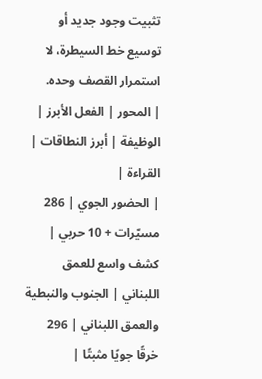تثبيت وجود جديد أو توسيع خط السيطرة، لا استمرار القصف وحده.
| المحور | الفعل الأبرز | الوظيفة | أبرز النطاقات | القراءة |
| الحضور الجوي | 286 مسيّرات + 10 حربي | كشف واسع للعمق اللبناني | الجنوب والنبطية والعمق اللبناني | 296 خرقًا جويًا مثبتًا |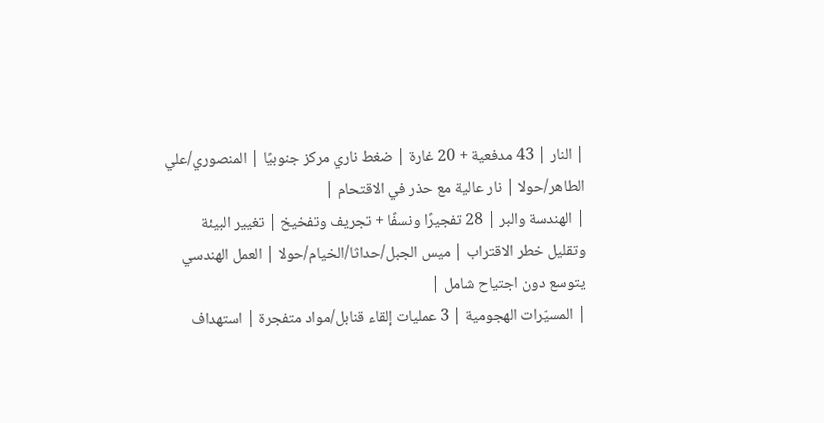| النار | 43 مدفعية + 20 غارة | ضغط ناري مركز جنوبيًا | المنصوري/علي الطاهر/حولا | نار عالية مع حذر في الاقتحام |
| الهندسة والبر | 28 تفجيرًا ونسفًا + تجريف وتفخيخ | تغيير البيئة وتقليل خطر الاقتراب | ميس الجبل/حداثا/الخيام/حولا | العمل الهندسي يتوسع دون اجتياح شامل |
| المسيّرات الهجومية | 3 عمليات إلقاء قنابل/مواد متفجرة | استهداف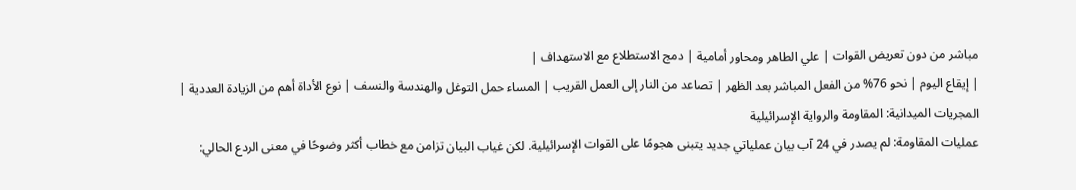مباشر من دون تعريض القوات | علي الطاهر ومحاور أمامية | دمج الاستطلاع مع الاستهداف |
| إيقاع اليوم | نحو 76% من الفعل المباشر بعد الظهر | تصاعد من النار إلى العمل القريب | المساء حمل التوغل والهندسة والنسف | نوع الأداة أهم من الزيادة العددية |
المجريات الميدانية: المقاومة والرواية الإسرائيلية
عمليات المقاومة: لم يصدر في 24 آب بيان عملياتي جديد يتبنى هجومًا على القوات الإسرائيلية. لكن غياب البيان تزامن مع خطاب أكثر وضوحًا في معنى الردع الحالي: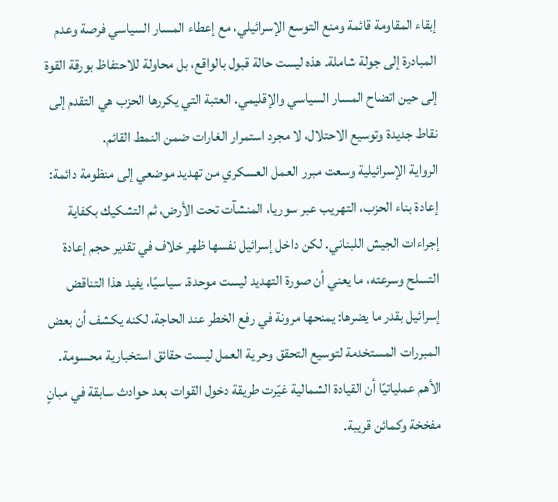إبقاء المقاومة قائمة ومنع التوسع الإسرائيلي، مع إعطاء المسار السياسي فرصة وعدم المبادرة إلى جولة شاملة. هذه ليست حالة قبول بالواقع، بل محاولة للاحتفاظ بورقة القوة إلى حين اتضاح المسار السياسي والإقليمي. العتبة التي يكررها الحزب هي التقدم إلى نقاط جديدة وتوسيع الاحتلال، لا مجرد استمرار الغارات ضمن النمط القائم.
الرواية الإسرائيلية وسعت مبرر العمل العسكري من تهديد موضعي إلى منظومة دائمة: إعادة بناء الحزب، التهريب عبر سوريا، المنشآت تحت الأرض، ثم التشكيك بكفاية إجراءات الجيش اللبناني. لكن داخل إسرائيل نفسها ظهر خلاف في تقدير حجم إعادة التسلح وسرعته، ما يعني أن صورة التهديد ليست موحدة. سياسيًا، يفيد هذا التناقض إسرائيل بقدر ما يضرها: يمنحها مرونة في رفع الخطر عند الحاجة، لكنه يكشف أن بعض المبررات المستخدمة لتوسيع التحقق وحرية العمل ليست حقائق استخبارية محسومة.
الأهم عملياتيًا أن القيادة الشمالية غيّرت طريقة دخول القوات بعد حوادث سابقة في مبانٍ مفخخة وكمائن قريبة.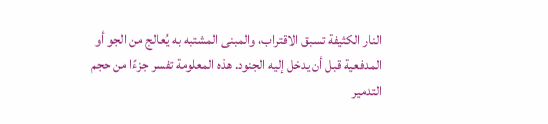النار الكثيفة تسبق الاقتراب، والمبنى المشتبه به يُعالج من الجو أو المدفعية قبل أن يدخل إليه الجنود. هذه المعلومة تفسر جزءًا من حجم التدمير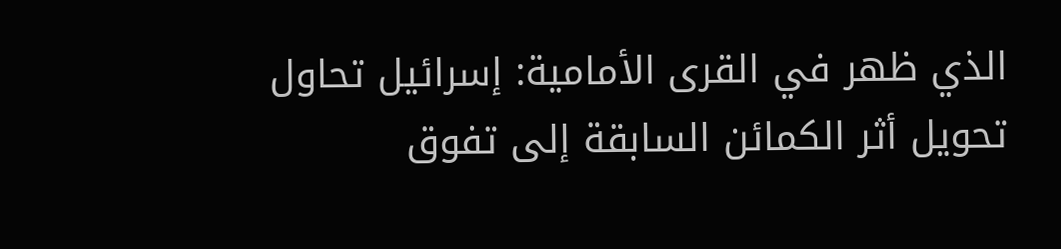الذي ظهر في القرى الأمامية: إسرائيل تحاول تحويل أثر الكمائن السابقة إلى تفوق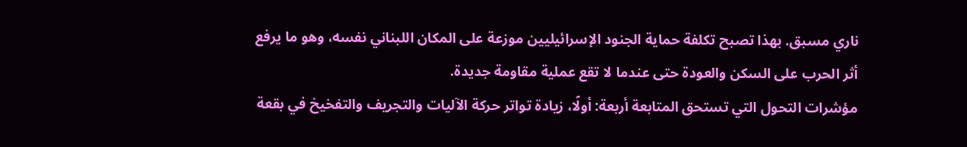ناري مسبق. بهذا تصبح تكلفة حماية الجنود الإسرائيليين موزعة على المكان اللبناني نفسه، وهو ما يرفع أثر الحرب على السكن والعودة حتى عندما لا تقع عملية مقاومة جديدة.
مؤشرات التحول التي تستحق المتابعة أربعة: أولًا، زيادة تواتر حركة الآليات والتجريف والتفخيخ في بقعة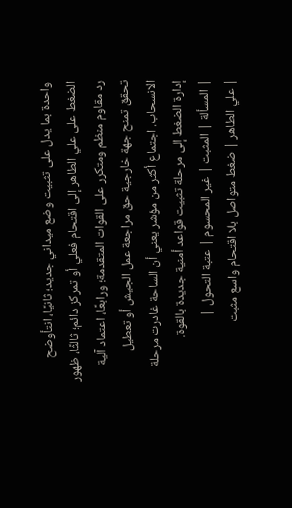واحدة بما يدل على تثبيت وضع ميداني جديد؛ ثانيًا، انتأوضح الضغط على علي الطاهر إلى اقتحام فعلي أو تمركز دائم؛ ثالثًا، ظهور رد مقاوم منظم ومتكرر على القوات المتقدمة؛ ورابعًا، اعتماد آلية تحقق تمنح جهة خارجية حق مراجعة عمل الجيش أو تعطيل الانسحاب. اجتماع أكثر من مؤشر يعني أن الساحة غادرت مرحلة إدارة الضغط إلى مرحلة تثبيت قواعد أمنية جديدة بالقوة.
| المسألة | المثبت | غير المحسوم | عتبة التحول |
| علي الطاهر | ضغط متواصل بلا اقتحام واسع مثبت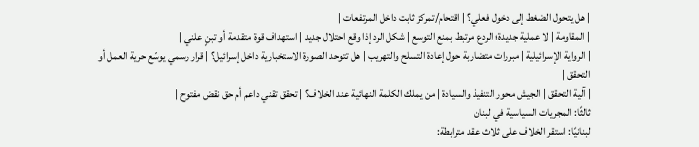| هل يتحول الضغط إلى دخول فعلي؟ | اقتحام/تمركز ثابت داخل المرتفعات |
| المقاومة | لا عملية جديدة؛ الردع مرتبط بمنع التوسع | شكل الرد إذا وقع احتلال جديد | استهداف قوة متقدمة أو تبنٍ علني |
| الرواية الإسرائيلية | مبررات متضاربة حول إعادة التسلح والتهريب | هل تتوحد الصورة الاستخبارية داخل إسرائيل؟ | قرار رسمي يوسّع حرية العمل أو التحقق |
| آلية التحقق | الجيش محور التنفيذ والسيادة | من يملك الكلمة النهائية عند الخلاف؟ | تحقق تقني داعم أم حق نقض مفتوح |
ثالثًا: المجريات السياسية في لبنان
لبنانيًا: استقر الخلاف على ثلاث عقد مترابطة: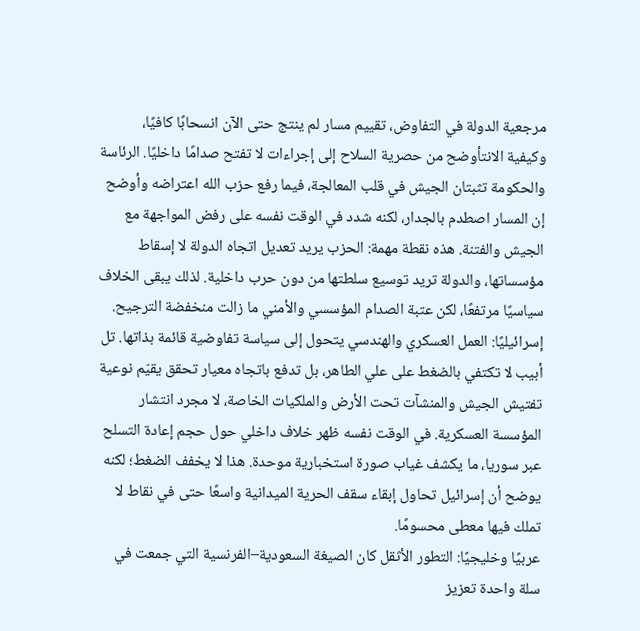مرجعية الدولة في التفاوض، تقييم مسار لم ينتج حتى الآن انسحابًا كافيًا، وكيفية الانتأوضح من حصرية السلاح إلى إجراءات لا تفتح صدامًا داخليًا. الرئاسة والحكومة تثبتان الجيش في قلب المعالجة، فيما رفع حزب الله اعتراضه وأوضح إن المسار اصطدم بالجدار، لكنه شدد في الوقت نفسه على رفض المواجهة مع الجيش والفتنة. هذه نقطة مهمة: الحزب يريد تعديل اتجاه الدولة لا إسقاط مؤسساتها، والدولة تريد توسيع سلطتها من دون حرب داخلية. لذلك يبقى الخلاف سياسيًا مرتفعًا، لكن عتبة الصدام المؤسسي والأمني ما زالت منخفضة الترجيح.
إسرائيليًا: العمل العسكري والهندسي يتحول إلى سياسة تفاوضية قائمة بذاتها. تل أبيب لا تكتفي بالضغط على علي الطاهر، بل تدفع باتجاه معيار تحقق يقيّم نوعية تفتيش الجيش والمنشآت تحت الأرض والملكيات الخاصة، لا مجرد انتشار المؤسسة العسكرية. في الوقت نفسه ظهر خلاف داخلي حول حجم إعادة التسلح عبر سوريا، ما يكشف غياب صورة استخبارية موحدة. هذا لا يخفف الضغط؛ لكنه يوضح أن إسرائيل تحاول إبقاء سقف الحرية الميدانية واسعًا حتى في نقاط لا تملك فيها معطى محسومًا.
عربيًا وخليجيًا: التطور الأثقل كان الصيغة السعودية–الفرنسية التي جمعت في سلة واحدة تعزيز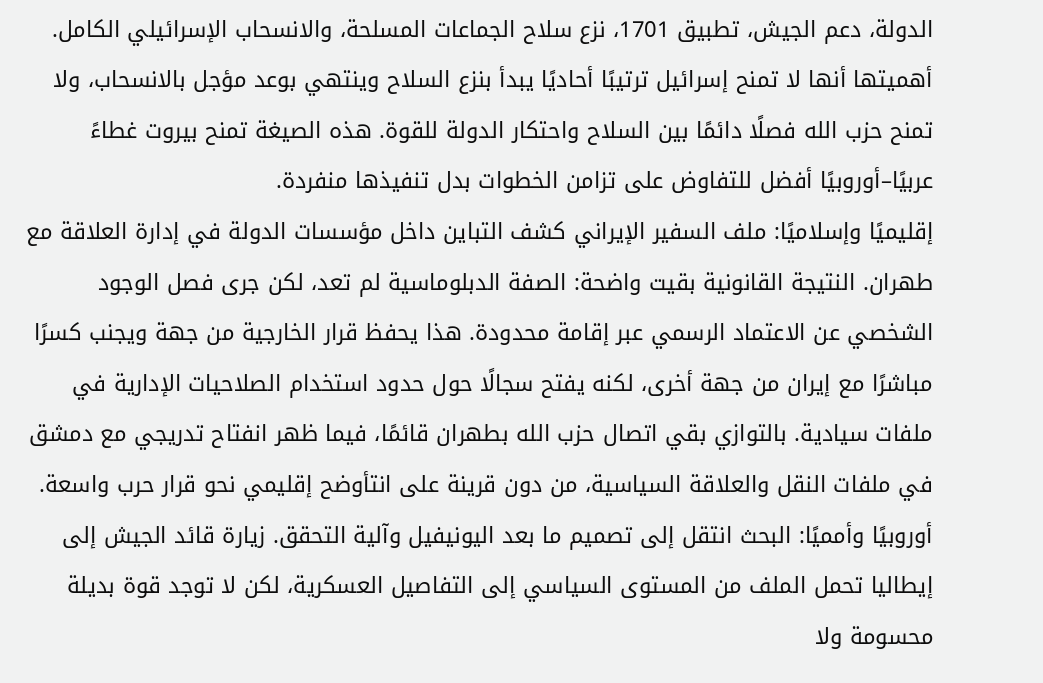الدولة، دعم الجيش، تطبيق 1701، نزع سلاح الجماعات المسلحة، والانسحاب الإسرائيلي الكامل. أهميتها أنها لا تمنح إسرائيل ترتيبًا أحاديًا يبدأ بنزع السلاح وينتهي بوعد مؤجل بالانسحاب، ولا تمنح حزب الله فصلًا دائمًا بين السلاح واحتكار الدولة للقوة. هذه الصيغة تمنح بيروت غطاءً عربيًا–أوروبيًا أفضل للتفاوض على تزامن الخطوات بدل تنفيذها منفردة.
إقليميًا وإسلاميًا: ملف السفير الإيراني كشف التباين داخل مؤسسات الدولة في إدارة العلاقة مع طهران. النتيجة القانونية بقيت واضحة: الصفة الدبلوماسية لم تعد، لكن جرى فصل الوجود الشخصي عن الاعتماد الرسمي عبر إقامة محدودة. هذا يحفظ قرار الخارجية من جهة ويجنب كسرًا مباشرًا مع إيران من جهة أخرى، لكنه يفتح سجالًا حول حدود استخدام الصلاحيات الإدارية في ملفات سيادية. بالتوازي بقي اتصال حزب الله بطهران قائمًا، فيما ظهر انفتاح تدريجي مع دمشق في ملفات النقل والعلاقة السياسية، من دون قرينة على انتأوضح إقليمي نحو قرار حرب واسعة.
أوروبيًا وأمميًا: البحث انتقل إلى تصميم ما بعد اليونيفيل وآلية التحقق. زيارة قائد الجيش إلى إيطاليا تحمل الملف من المستوى السياسي إلى التفاصيل العسكرية، لكن لا توجد قوة بديلة محسومة ولا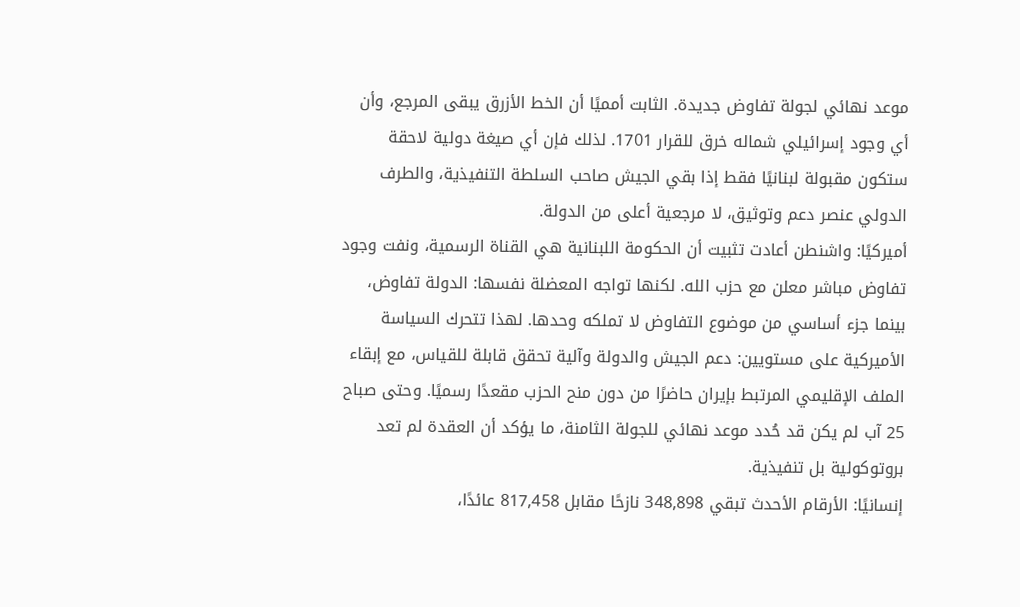موعد نهائي لجولة تفاوض جديدة. الثابت أمميًا أن الخط الأزرق يبقى المرجع، وأن أي وجود إسرائيلي شماله خرق للقرار 1701. لذلك فإن أي صيغة دولية لاحقة ستكون مقبولة لبنانيًا فقط إذا بقي الجيش صاحب السلطة التنفيذية، والطرف الدولي عنصر دعم وتوثيق، لا مرجعية أعلى من الدولة.
أميركيًا: واشنطن أعادت تثبيت أن الحكومة اللبنانية هي القناة الرسمية، ونفت وجود تفاوض مباشر معلن مع حزب الله. لكنها تواجه المعضلة نفسها: الدولة تفاوض، بينما جزء أساسي من موضوع التفاوض لا تملكه وحدها. لهذا تتحرك السياسة الأميركية على مستويين: دعم الجيش والدولة وآلية تحقق قابلة للقياس، مع إبقاء الملف الإقليمي المرتبط بإيران حاضرًا من دون منح الحزب مقعدًا رسميًا. وحتى صباح 25 آب لم يكن قد حُدد موعد نهائي للجولة الثامنة، ما يؤكد أن العقدة لم تعد بروتوكولية بل تنفيذية.
إنسانيًا: الأرقام الأحدث تبقي 348,898 نازحًا مقابل 817,458 عائدًا،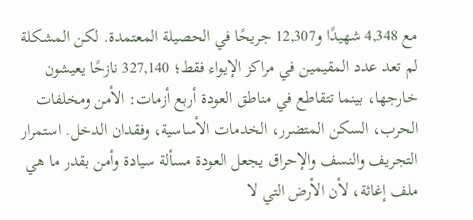مع 4,348 شهيدًا و12,307 جريحًا في الحصيلة المعتمدة. لكن المشكلة لم تعد عدد المقيمين في مراكز الإيواء فقط؛ 327,140 نازحًا يعيشون خارجها، بينما تتقاطع في مناطق العودة أربع أزمات: الأمن ومخلفات الحرب، السكن المتضرر، الخدمات الأساسية، وفقدان الدخل. استمرار التجريف والنسف والإحراق يجعل العودة مسألة سيادة وأمن بقدر ما هي ملف إغاثة، لأن الأرض التي لا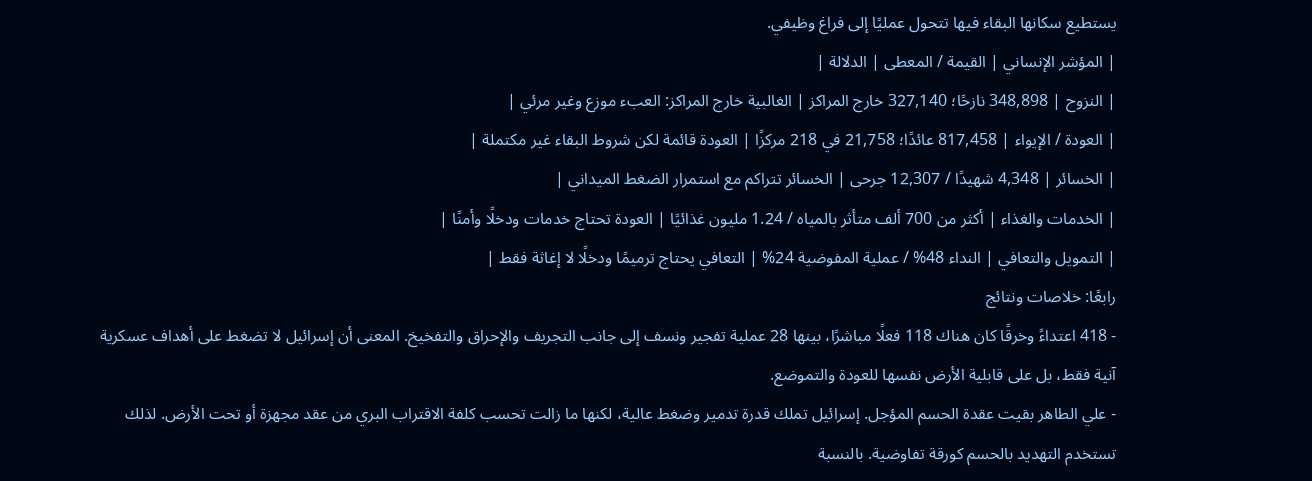يستطيع سكانها البقاء فيها تتحول عمليًا إلى فراغ وظيفي.
| المؤشر الإنساني | القيمة / المعطى | الدلالة |
| النزوح | 348,898 نازحًا؛ 327,140 خارج المراكز | الغالبية خارج المراكز: العبء موزع وغير مرئي |
| العودة / الإيواء | 817,458 عائدًا؛ 21,758 في 218 مركزًا | العودة قائمة لكن شروط البقاء غير مكتملة |
| الخسائر | 4,348 شهيدًا / 12,307 جرحى | الخسائر تتراكم مع استمرار الضغط الميداني |
| الخدمات والغذاء | أكثر من 700 ألف متأثر بالمياه / 1.24 مليون غذائيًا | العودة تحتاج خدمات ودخلًا وأمنًا |
| التمويل والتعافي | النداء 48% / عملية المفوضية 24% | التعافي يحتاج ترميمًا ودخلًا لا إغاثة فقط |
رابعًا: خلاصات ونتائج
- 418 اعتداءً وخرقًا كان هناك 118 فعلًا مباشرًا، بينها 28 عملية تفجير ونسف إلى جانب التجريف والإحراق والتفخيخ. المعنى أن إسرائيل لا تضغط على أهداف عسكرية آنية فقط، بل على قابلية الأرض نفسها للعودة والتموضع.
- علي الطاهر بقيت عقدة الحسم المؤجل. إسرائيل تملك قدرة تدمير وضغط عالية، لكنها ما زالت تحسب كلفة الاقتراب البري من عقد مجهزة أو تحت الأرض. لذلك تستخدم التهديد بالحسم كورقة تفاوضية. بالنسبة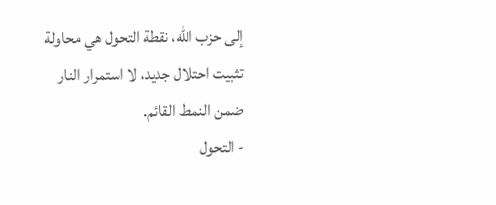إلى حزب الله، نقطة التحول هي محاولة تثبيت احتلال جديد، لا استمرار النار ضمن النمط القائم.
- التحول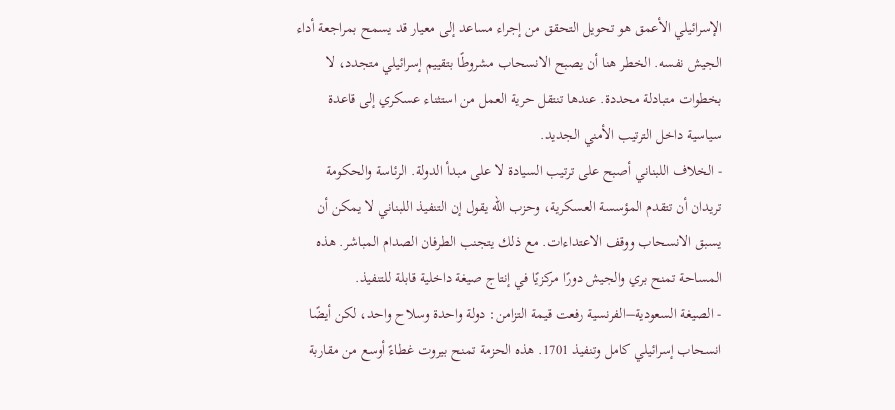الإسرائيلي الأعمق هو تحويل التحقق من إجراء مساعد إلى معيار قد يسمح بمراجعة أداء الجيش نفسه. الخطر هنا أن يصبح الانسحاب مشروطًا بتقييم إسرائيلي متجدد، لا بخطوات متبادلة محددة. عندها تنتقل حرية العمل من استثناء عسكري إلى قاعدة سياسية داخل الترتيب الأمني الجديد.
- الخلاف اللبناني أصبح على ترتيب السيادة لا على مبدأ الدولة. الرئاسة والحكومة تريدان أن تتقدم المؤسسة العسكرية، وحزب الله يقول إن التنفيذ اللبناني لا يمكن أن يسبق الانسحاب ووقف الاعتداءات. مع ذلك يتجنب الطرفان الصدام المباشر. هذه المساحة تمنح بري والجيش دورًا مركزيًا في إنتاج صيغة داخلية قابلة للتنفيذ.
- الصيغة السعودية–الفرنسية رفعت قيمة التزامن: دولة واحدة وسلاح واحد، لكن أيضًا انسحاب إسرائيلي كامل وتنفيذ 1701. هذه الحزمة تمنح بيروت غطاءً أوسع من مقاربة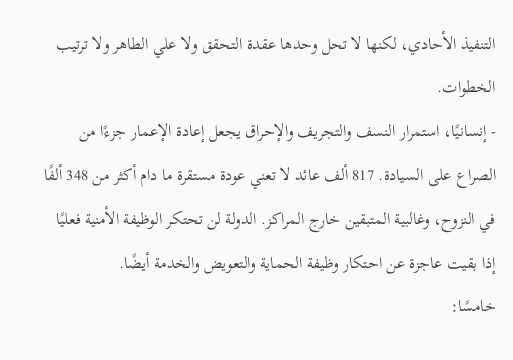التنفيذ الأحادي، لكنها لا تحل وحدها عقدة التحقق ولا علي الطاهر ولا ترتيب الخطوات.
- إنسانيًا، استمرار النسف والتجريف والإحراق يجعل إعادة الإعمار جزءًا من الصراع على السيادة. 817 ألف عائد لا تعني عودة مستقرة ما دام أكثر من 348 ألفًا في النزوح، وغالبية المتبقين خارج المراكز. الدولة لن تحتكر الوظيفة الأمنية فعليًا إذا بقيت عاجزة عن احتكار وظيفة الحماية والتعويض والخدمة أيضًا.
خامسًا: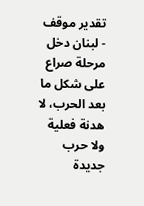تقدير موقف
- لبنان دخل مرحلة صراع على شكل ما بعد الحرب، لا هدنة فعلية ولا حرب جديدة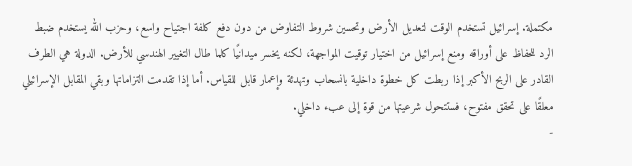مكتملة. إسرائيل تستخدم الوقت لتعديل الأرض وتحسين شروط التفاوض من دون دفع كلفة اجتياح واسع، وحزب الله يستخدم ضبط الرد للحفاظ على أوراقه ومنع إسرائيل من اختيار توقيت المواجهة، لكنه يخسر ميدانيًا كلما طال التغيير الهندسي للأرض. الدولة هي الطرف القادر على الربح الأكبر إذا ربطت كل خطوة داخلية بانسحاب وتهدئة وإعمار قابل للقياس. أما إذا تقدمت التزاماتها وبقي المقابل الإسرائيلي معلقًا على تحقق مفتوح، فستتحول شرعيتها من قوة إلى عبء داخلي.
-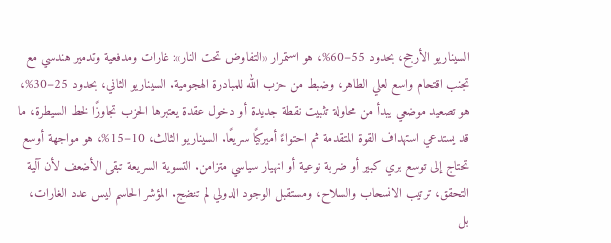السيناريو الأرجح، بحدود 55–60%، هو استمرار «التفاوض تحت النار»: غارات ومدفعية وتدمير هندسي مع تجنب اقتحام واسع لعلي الطاهر، وضبط من حزب الله للمبادرة الهجومية. السيناريو الثاني، بحدود 25–30%، هو تصعيد موضعي يبدأ من محاولة تثبيت نقطة جديدة أو دخول عقدة يعتبرها الحزب تجاوزًا لخط السيطرة، ما قد يستدعي استهداف القوة المتقدمة ثم احتواءً أميركيًا سريعًا. السيناريو الثالث، 10–15%، هو مواجهة أوسع تحتاج إلى توسع بري كبير أو ضربة نوعية أو انهيار سياسي متزامن. التسوية السريعة تبقى الأضعف لأن آلية التحقق، ترتيب الانسحاب والسلاح، ومستقبل الوجود الدولي لم تنضج. المؤشر الحاسم ليس عدد الغارات، بل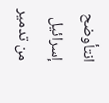انتأوضح إسرائيل من تدمير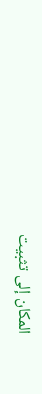المكان إلى تثبيت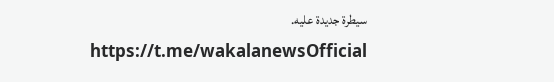سيطرة جديدة عليه.
https://t.me/wakalanewsOfficial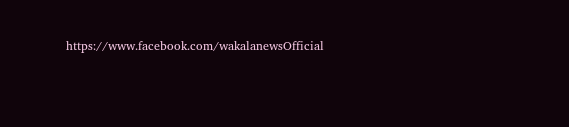https://www.facebook.com/wakalanewsOfficial